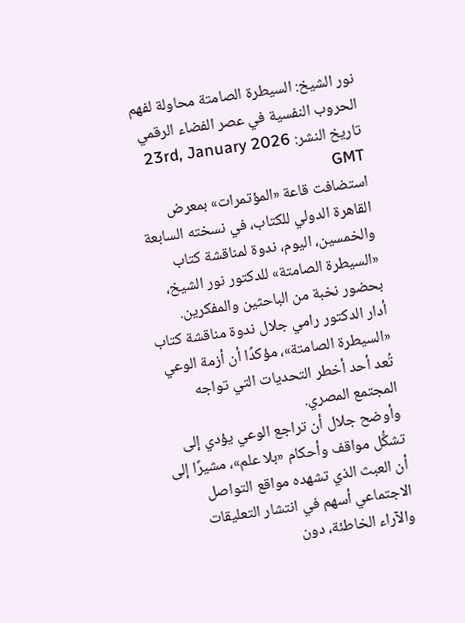نور الشيخ: السيطرة الصامتة محاولة لفهم الحروب النفسية في عصر الفضاء الرقمي
تاريخ النشر: 23rd, January 2026 GMT
استضافت قاعة «المؤتمرات» بمعرض القاهرة الدولي للكتاب، في نسخته السابعة والخمسين، اليوم، ندوة لمناقشة كتاب «السيطرة الصامتة» للدكتور نور الشيخ، بحضور نخبة من الباحثين والمفكرين.
أدار الدكتور رامي جلال ندوة مناقشة كتاب «السيطرة الصامتة»، مؤكدًا أن أزمة الوعي تُعد أحد أخطر التحديات التي تواجه المجتمع المصري.
وأوضح جلال أن تراجع الوعي يؤدي إلى تشكُّل مواقف وأحكام «بلا علم»، مشيرًا إلى أن العبث الذي تشهده مواقع التواصل الاجتماعي أسهم في انتشار التعليقات والآراء الخاطئة، دون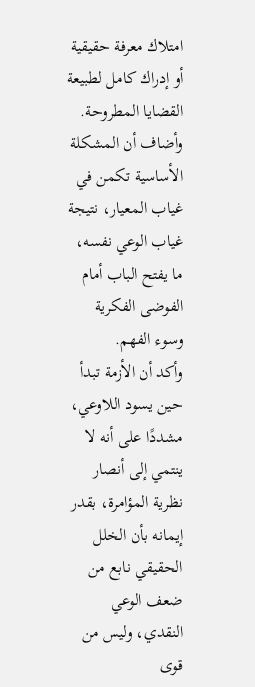امتلاك معرفة حقيقية أو إدراك كامل لطبيعة القضايا المطروحة.
وأضاف أن المشكلة الأساسية تكمن في غياب المعيار، نتيجة غياب الوعي نفسه، ما يفتح الباب أمام الفوضى الفكرية وسوء الفهم.
وأكد أن الأزمة تبدأ حين يسود اللاوعي، مشددًا على أنه لا ينتمي إلى أنصار نظرية المؤامرة، بقدر إيمانه بأن الخلل الحقيقي نابع من ضعف الوعي النقدي، وليس من قوى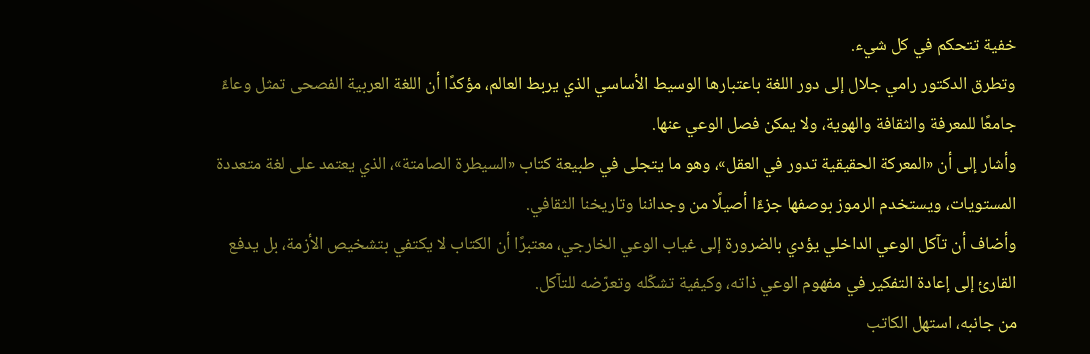خفية تتحكم في كل شيء.
وتطرق الدكتور رامي جلال إلى دور اللغة باعتبارها الوسيط الأساسي الذي يربط العالم، مؤكدًا أن اللغة العربية الفصحى تمثل وعاءً جامعًا للمعرفة والثقافة والهوية، ولا يمكن فصل الوعي عنها.
وأشار إلى أن «المعركة الحقيقية تدور في العقل»، وهو ما يتجلى في طبيعة كتاب «السيطرة الصامتة»، الذي يعتمد على لغة متعددة المستويات، ويستخدم الرموز بوصفها جزءًا أصيلًا من وجداننا وتاريخنا الثقافي.
وأضاف أن تآكل الوعي الداخلي يؤدي بالضرورة إلى غياب الوعي الخارجي، معتبرًا أن الكتاب لا يكتفي بتشخيص الأزمة، بل يدفع القارئ إلى إعادة التفكير في مفهوم الوعي ذاته، وكيفية تشكّله وتعرّضه للتآكل.
من جانبه، استهل الكاتب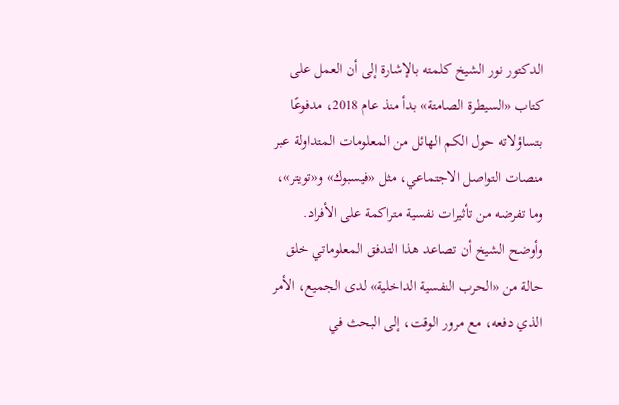الدكتور نور الشيخ كلمته بالإشارة إلى أن العمل على كتاب «السيطرة الصامتة» بدأ منذ عام 2018، مدفوعًا بتساؤلاته حول الكم الهائل من المعلومات المتداولة عبر منصات التواصل الاجتماعي، مثل «فيسبوك» و«تويتر»، وما تفرضه من تأثيرات نفسية متراكمة على الأفراد.
وأوضح الشيخ أن تصاعد هذا التدفق المعلوماتي خلق حالة من «الحرب النفسية الداخلية» لدى الجميع، الأمر الذي دفعه، مع مرور الوقت، إلى البحث في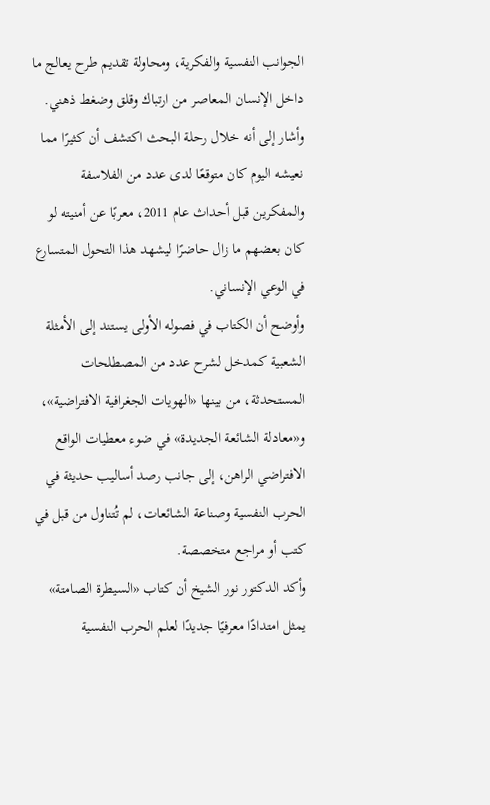الجوانب النفسية والفكرية، ومحاولة تقديم طرح يعالج ما داخل الإنسان المعاصر من ارتباك وقلق وضغط ذهني.
وأشار إلى أنه خلال رحلة البحث اكتشف أن كثيرًا مما نعيشه اليوم كان متوقعًا لدى عدد من الفلاسفة والمفكرين قبل أحداث عام 2011، معربًا عن أمنيته لو كان بعضهم ما زال حاضرًا ليشهد هذا التحول المتسارع في الوعي الإنساني.
وأوضح أن الكتاب في فصوله الأولى يستند إلى الأمثلة الشعبية كمدخل لشرح عدد من المصطلحات المستحدثة، من بينها «الهويات الجغرافية الافتراضية»، و«معادلة الشائعة الجديدة» في ضوء معطيات الواقع الافتراضي الراهن، إلى جانب رصد أساليب حديثة في الحرب النفسية وصناعة الشائعات، لم تُتناول من قبل في كتب أو مراجع متخصصة.
وأكد الدكتور نور الشيخ أن كتاب «السيطرة الصامتة» يمثل امتدادًا معرفيًا جديدًا لعلم الحرب النفسية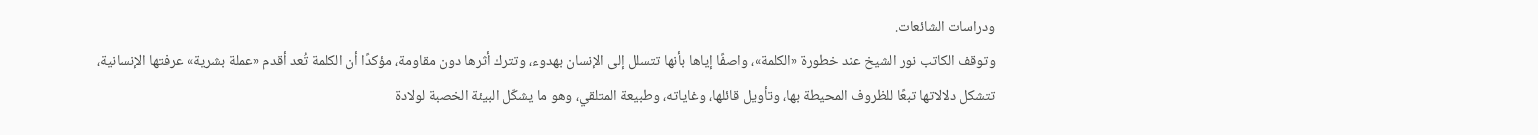ودراسات الشائعات.
وتوقف الكاتب نور الشيخ عند خطورة «الكلمة»، واصفًا إياها بأنها تتسلل إلى الإنسان بهدوء، وتترك أثرها دون مقاومة، مؤكدًا أن الكلمة تُعد أقدم «عملة بشرية» عرفتها الإنسانية، تتشكل دلالاتها تبعًا للظروف المحيطة بها، وتأويل قائلها، وغاياته، وطبيعة المتلقي، وهو ما يشكّل البيئة الخصبة لولادة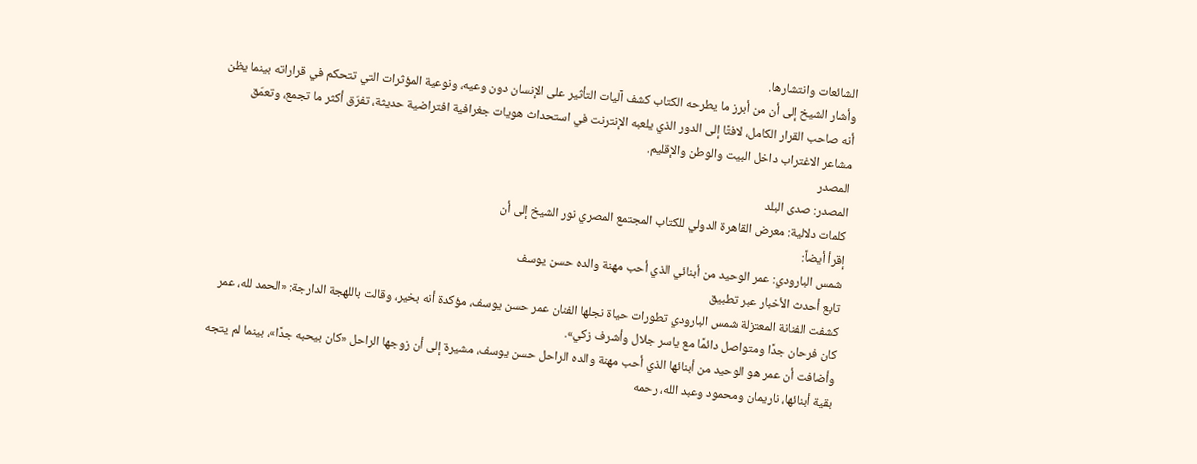الشائعات وانتشارها.
وأشار الشيخ إلى أن من أبرز ما يطرحه الكتاب كشف آليات التأثير على الإنسان دون وعيه، ونوعية المؤثرات التي تتحكم في قراراته بينما يظن أنه صاحب القرار الكامل، لافتًا إلى الدور الذي يلعبه الإنترنت في استحداث هويات جغرافية افتراضية حديثة، تفرّق أكثر ما تجمع، وتعمّق مشاعر الاغتراب داخل البيت والوطن والإقليم.
المصدر
المصدر: صدى البلد
كلمات دلالية: معرض القاهرة الدولي للكتاب المجتمع المصري نور الشیخ إلى أن
إقرأ أيضاً:
شمس البارودي: عمر الوحيد من أبنائي الذي أحب مهنة والده حسن يوسف
تابع أحدث الأخبار عبر تطبيق
كشفت الفنانة المعتزلة شمس البارودي تطورات حياة نجلها الفنان عمر حسن يوسف، مؤكدة أنه بخير، وقالت باللهجة الدارجة: «الحمد لله، عمر كان فرحان جدًا ومتواصل دائمًا مع ياسر جلال وأشرف زكي».
وأضافت أن عمر هو الوحيد من أبنائها الذي أحب مهنة والده الراحل حسن يوسف، مشيرة إلى أن زوجها الراحل «كان بيحبه جدًا»، بينما لم يتجه بقية أبنائها، ناريمان ومحمود وعبد الله، رحمه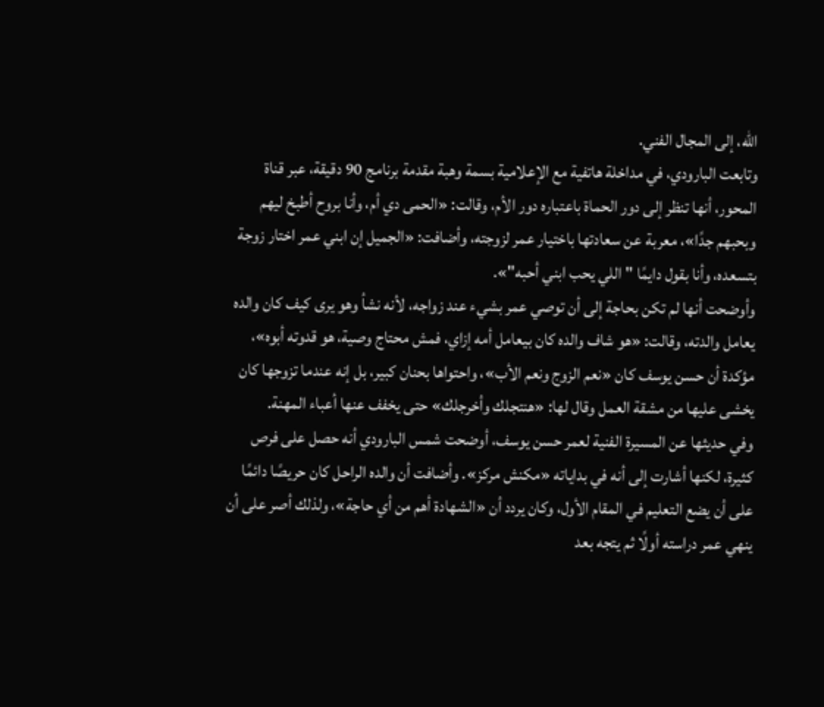الله، إلى المجال الفني.
وتابعت البارودي، في مداخلة هاتفية مع الإعلامية بسمة وهبة مقدمة برنامج 90 دقيقة، عبر قناة المحور، أنها تنظر إلى دور الحماة باعتباره دور الأم، وقالت: «الحمى دي أم، وأنا بروح أطبخ ليهم وبحبهم جدًا»، معربة عن سعادتها باختيار عمر لزوجته، وأضافت: «الجميل إن ابني عمر اختار زوجة بتسعده، وأنا بقول دايمًا "اللي يحب ابني أحبه"».
وأوضحت أنها لم تكن بحاجة إلى أن توصي عمر بشيء عند زواجه، لأنه نشأ وهو يرى كيف كان والده يعامل والدته، وقالت: «هو شاف والده كان بيعامل أمه إزاي، فمش محتاج وصية، هو قدوته أبوه»، مؤكدة أن حسن يوسف كان «نعم الزوج ونعم الأب»، واحتواها بحنان كبير، بل إنه عندما تزوجها كان يخشى عليها من مشقة العمل وقال لها: «هنتجلك وأخرجلك» حتى يخفف عنها أعباء المهنة.
وفي حديثها عن المسيرة الفنية لعمر حسن يوسف، أوضحت شمس البارودي أنه حصل على فرص كثيرة، لكنها أشارت إلى أنه في بداياته «مكنش مركز». وأضافت أن والده الراحل كان حريصًا دائمًا على أن يضع التعليم في المقام الأول، وكان يردد أن «الشهادة أهم من أي حاجة»، ولذلك أصر على أن ينهي عمر دراسته أولًا ثم يتجه بعد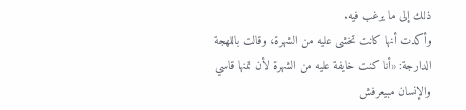ذلك إلى ما يرغب فيه.
وأكدت أنها كانت تخشى عليه من الشهرة، وقالت باللهجة الدارجة: «أنا كنت خايفة عليه من الشهرة لأن تمنها قاسي والإنسان مبيعرفش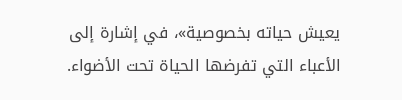يعيش حياته بخصوصية»، في إشارة إلى الأعباء التي تفرضها الحياة تحت الأضواء.